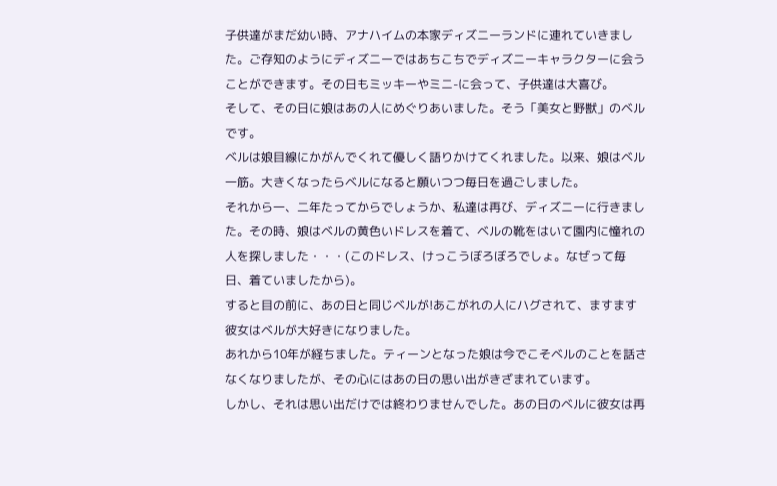子供達がまだ幼い時、アナハイムの本家ディズニーランドに連れていきました。ご存知のようにディズニーではあちこちでディズニーキャラクターに会うことができます。その日もミッキーやミニ-に会って、子供達は大喜び。
そして、その日に娘はあの人にめぐりあいました。そう「美女と野獣」のベルです。
ベルは娘目線にかがんでくれて優しく語りかけてくれました。以来、娘はベル一筋。大きくなったらベルになると願いつつ毎日を過ごしました。
それから一、二年たってからでしょうか、私達は再び、ディズニーに行きました。その時、娘はベルの黄色いドレスを着て、ベルの靴をはいて園内に憧れの人を探しました・・・(このドレス、けっこうぼろぼろでしょ。なぜって毎日、着ていましたから)。
すると目の前に、あの日と同じベルが!あこがれの人にハグされて、ますます彼女はベルが大好きになりました。
あれから10年が経ちました。ティーンとなった娘は今でこそベルのことを話さなくなりましたが、その心にはあの日の思い出がきざまれています。
しかし、それは思い出だけでは終わりませんでした。あの日のベルに彼女は再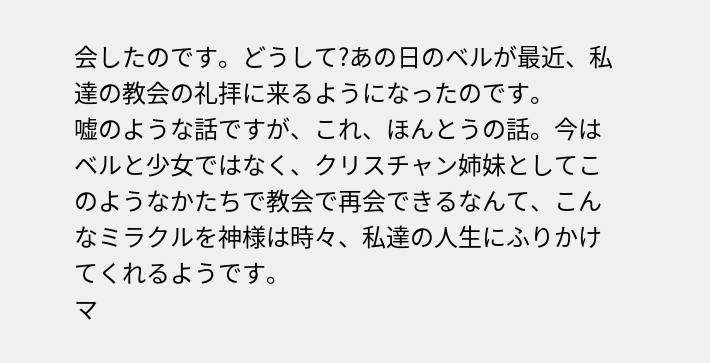会したのです。どうして?あの日のベルが最近、私達の教会の礼拝に来るようになったのです。
嘘のような話ですが、これ、ほんとうの話。今はベルと少女ではなく、クリスチャン姉妹としてこのようなかたちで教会で再会できるなんて、こんなミラクルを神様は時々、私達の人生にふりかけてくれるようです。
マ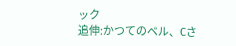ック
追伸:かつてのベル、Cさ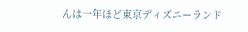んは一年ほど東京ディズニーランド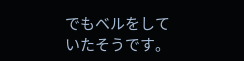でもベルをしていたそうです。